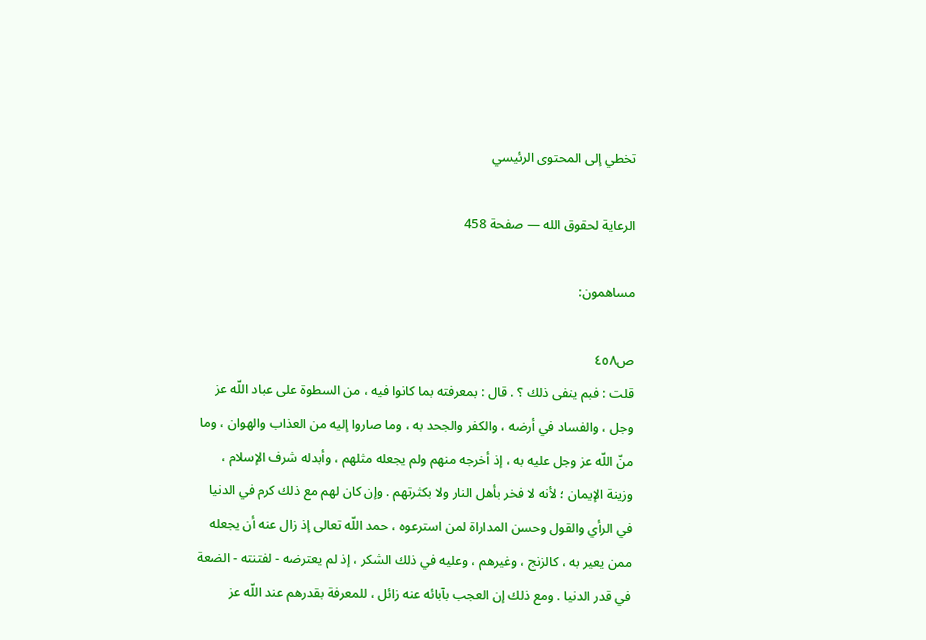تخطي إلى المحتوى الرئيسي

الرعاية لحقوق الله — صفحة 458

مساهمون:

ص٤٥٨
قلت : فبم ينفى ذلك ؟ . قال : بمعرفته بما كانوا فيه ، من السطوة على عباد اللّه عز وجل ، والفساد في أرضه ، والكفر والجحد به ، وما صاروا إليه من العذاب والهوان ، وما منّ اللّه عز وجل عليه به ، إذ أخرجه منهم ولم يجعله مثلهم ، وأبدله شرف الإسلام ، وزينة الإيمان ؛ لأنه لا فخر بأهل النار ولا بكثرتهم . وإن كان لهم مع ذلك كرم في الدنيا في الرأي والقول وحسن المداراة لمن استرعوه ، حمد اللّه تعالى إذ زال عنه أن يجعله ممن يعير به ، كالزنج ، وغيرهم ، وعليه في ذلك الشكر ، إذ لم يعترضه - لفتنته - الضعة في قدر الدنيا . ومع ذلك إن العجب بآبائه عنه زائل ، للمعرفة بقدرهم عند اللّه عز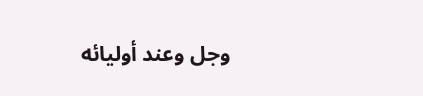وجل وعند أوليائه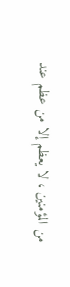من المؤمنين ، لا يعظم إلا من عظم عند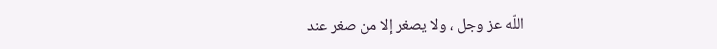اللّه عز وجل ، ولا يصغر إلا من صغر عند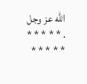اللّه عز وجل . * * * * * * * * * *